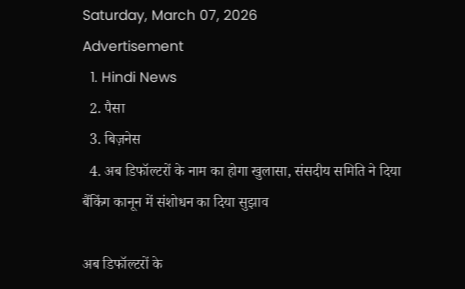Saturday, March 07, 2026
Advertisement
  1. Hindi News
  2. पैसा
  3. बिज़नेस
  4. अब डिफॉल्टरों के नाम का होगा खुलासा, संसदीय समिति ने दिया बैंकिंग कानून में संशोधन का दिया सुझाव

अब डिफॉल्टरों के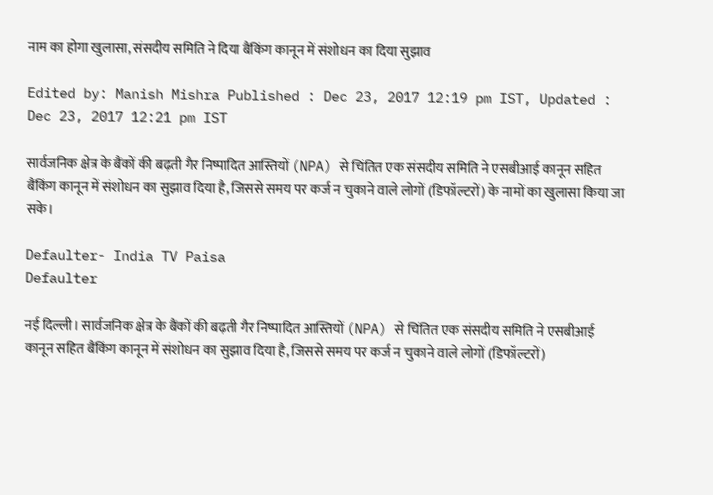नाम का होगा खुलासा, संसदीय समिति ने दिया बैंकिंग कानून में संशोधन का दिया सुझाव

Edited by: Manish Mishra Published : Dec 23, 2017 12:19 pm IST, Updated : Dec 23, 2017 12:21 pm IST

सार्वजनिक क्षेत्र के बैंकों की बढ़ती गैर निष्पादित आस्तियों (NPA) से चिंतित एक संसदीय समिति ने एसबीआई कानून सहित बैंकिंग कानून में संशोधन का सुझाव दिया है, जिससे समय पर कर्ज न चुकाने वाले लोगों (डिफॉल्टरों) के नामों का खुलासा किया जा सके।

Defaulter- India TV Paisa
Defaulter

नई दिल्ली। सार्वजनिक क्षेत्र के बैंकों की बढ़ती गैर निष्पादित आस्तियों (NPA) से चिंतित एक संसदीय समिति ने एसबीआई कानून सहित बैंकिंग कानून में संशोधन का सुझाव दिया है, जिससे समय पर कर्ज न चुकाने वाले लोगों (डिफॉल्टरों)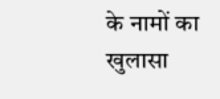के नामों का खुलासा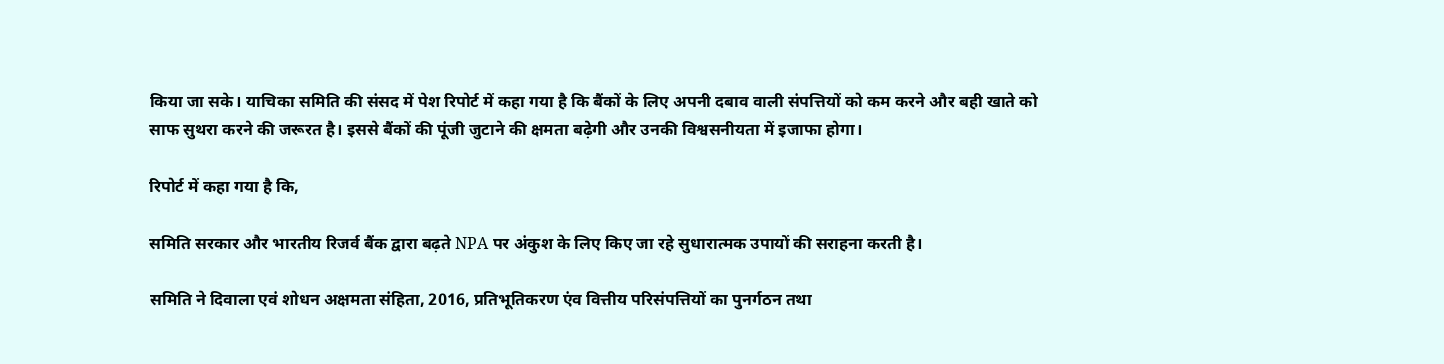किया जा सके। याचिका समिति की संसद में पेश रिपोर्ट में कहा गया है कि बैंकों के लिए अपनी दबाव वाली संपत्तियों को कम करने और बही खाते को साफ सुथरा करने की जरूरत है। इससे बैंकों की पूंजी जुटाने की क्षमता बढ़ेगी और उनकी विश्वसनीयता में इजाफा होगा।

रिपोर्ट में कहा गया है कि,

समिति सरकार और भारतीय रिजर्व बैंक द्वारा बढ़ते NPA पर अंकुश के लिए किए जा रहे सुधारात्मक उपायों की सराहना करती है।

समिति ने दिवाला एवं शोधन अक्षमता संहिता, 2016, प्रतिभूतिकरण एंव वित्तीय परिसंपत्तियों का पुनर्गठन तथा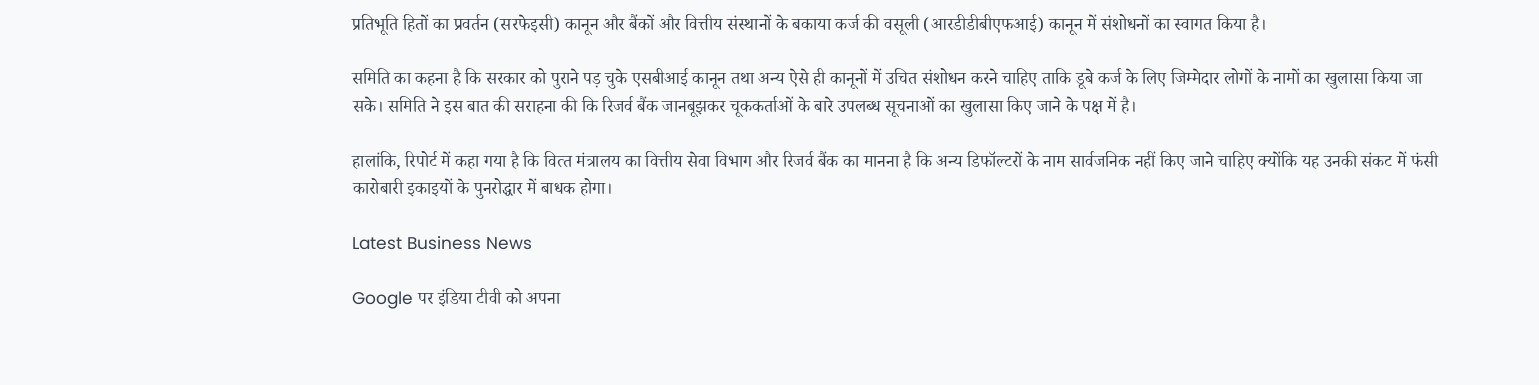प्रतिभूति हितों का प्रवर्तन (सरफेइसी) कानून और बैंकों और वित्तीय संस्थानों के बकाया कर्ज की वसूली (आरडीडीबीएफआई) कानून में संशोधनों का स्वागत किया है।

समिति का कहना है कि सरकार को पुराने पड़ चुके एसबीआई कानून तथा अन्य ऐसे ही कानूनों में उचित संशोधन करने चाहिए ताकि डूबे कर्ज के लिए जिम्मेदार लोगों के नामों का खुलासा किया जा सके। समिति ने इस बात की सराहना की कि रिजर्व बैंक जानबूझकर चूककर्ताओं के बारे उपलब्ध सूचनाओं का खुलासा किए जाने के पक्ष में है।

हालांकि, रिपोर्ट में कहा गया है कि वित्‍त मंत्रालय का वित्तीय सेवा विभाग और रिजर्व बैंक का मानना है कि अन्य डिफॉल्टरों के नाम सार्वजनिक नहीं किए जाने चाहिए क्योंकि यह उनकी संकट में फंसी कारोबारी इकाइयों के पुनरोद्धार में बाधक होगा।

Latest Business News

Google पर इंडिया टीवी को अपना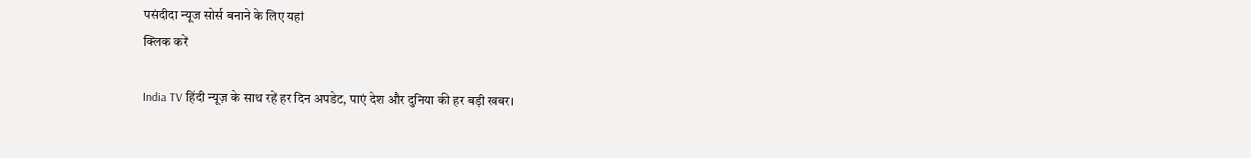पसंदीदा न्यूज सोर्स बनाने के लिए यहां
क्लिक करें

India TV हिंदी न्यूज़ के साथ रहें हर दिन अपडेट, पाएं देश और दुनिया की हर बड़ी खबर।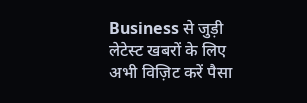Business से जुड़ी लेटेस्ट खबरों के लिए अभी विज़िट करें पैसा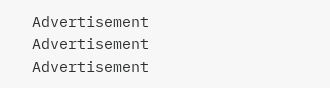Advertisement
Advertisement
Advertisement